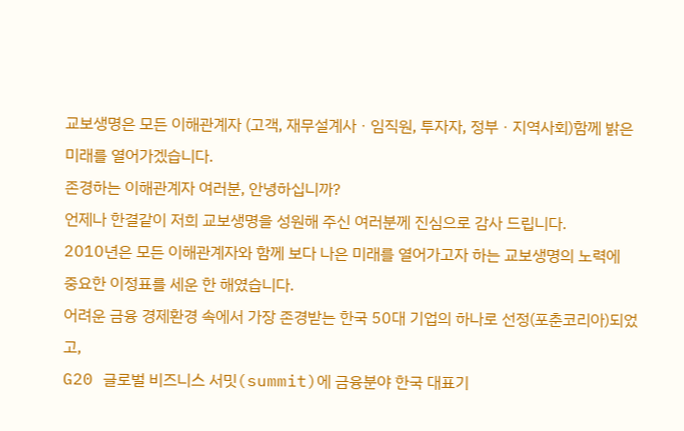교보생명은 모든 이해관계자 (고객, 재무설계사ㆍ임직원, 투자자, 정부ㆍ지역사회)함께 밝은 미래를 열어가겠습니다.
존경하는 이해관계자 여러분, 안녕하십니까?
언제나 한결같이 저희 교보생명을 성원해 주신 여러분께 진심으로 감사 드립니다.
2010년은 모든 이해관계자와 함께 보다 나은 미래를 열어가고자 하는 교보생명의 노력에
중요한 이정표를 세운 한 해였습니다.
어려운 금융 경제환경 속에서 가장 존경받는 한국 50대 기업의 하나로 선정(포춘코리아)되었고,
G20 글로벌 비즈니스 서밋(summit)에 금융분야 한국 대표기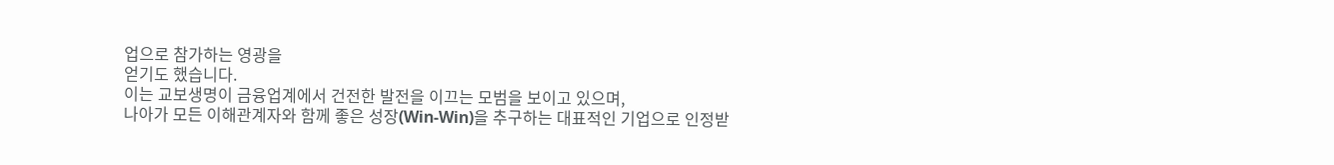업으로 참가하는 영광을
얻기도 했습니다.
이는 교보생명이 금융업계에서 건전한 발전을 이끄는 모범을 보이고 있으며,
나아가 모든 이해관계자와 함께 좋은 성장(Win-Win)을 추구하는 대표적인 기업으로 인정받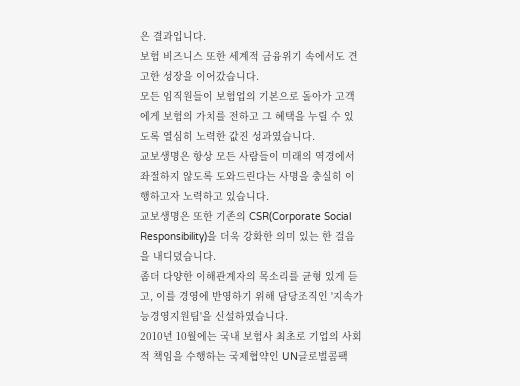은 결과입니다.
보험 비즈니스 또한 세계적 금융위기 속에서도 견고한 성장을 이어갔습니다.
모든 임직원들이 보험업의 기본으로 돌아가 고객에게 보험의 가치를 전하고 그 혜택을 누릴 수 있도록 열심히 노력한 값진 성과였습니다.
교보생명은 항상 모든 사람들이 미래의 역경에서 좌절하지 않도록 도와드린다는 사명을 충실히 이행하고자 노력하고 있습니다.
교보생명은 또한 기존의 CSR(Corporate Social Responsibility)을 더욱 강화한 의미 있는 한 걸음을 내디뎠습니다.
좀더 다양한 이해관계자의 목소리를 균형 있게 듣고, 이를 경영에 반영하기 위해 담당조직인 '지속가능경영지원팀'을 신설하였습니다.
2010년 10월에는 국내 보험사 최초로 기업의 사회적 책임을 수행하는 국제협약인 UN글로벌콤팩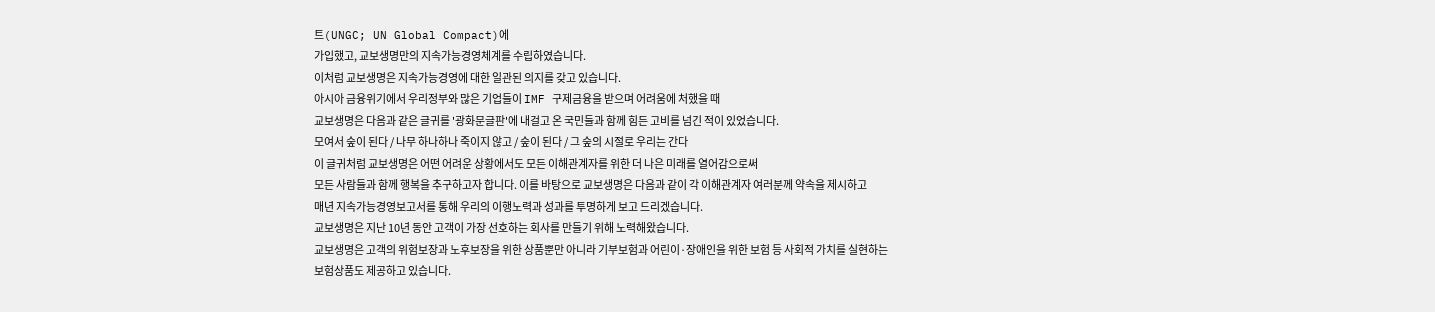트(UNGC; UN Global Compact)에
가입했고, 교보생명만의 지속가능경영체계를 수립하였습니다.
이처럼 교보생명은 지속가능경영에 대한 일관된 의지를 갖고 있습니다.
아시아 금융위기에서 우리정부와 많은 기업들이 IMF 구제금융을 받으며 어려움에 처했을 때
교보생명은 다음과 같은 글귀를 '광화문글판'에 내걸고 온 국민들과 함께 힘든 고비를 넘긴 적이 있었습니다.
모여서 숲이 된다 / 나무 하나하나 죽이지 않고 / 숲이 된다 / 그 숲의 시절로 우리는 간다
이 글귀처럼 교보생명은 어떤 어려운 상황에서도 모든 이해관계자를 위한 더 나은 미래를 열어감으로써
모든 사람들과 함께 행복을 추구하고자 합니다. 이를 바탕으로 교보생명은 다음과 같이 각 이해관계자 여러분께 약속을 제시하고
매년 지속가능경영보고서를 통해 우리의 이행노력과 성과를 투명하게 보고 드리겠습니다.
교보생명은 지난 10년 동안 고객이 가장 선호하는 회사를 만들기 위해 노력해왔습니다.
교보생명은 고객의 위험보장과 노후보장을 위한 상품뿐만 아니라 기부보험과 어린이·장애인을 위한 보험 등 사회적 가치를 실현하는
보험상품도 제공하고 있습니다.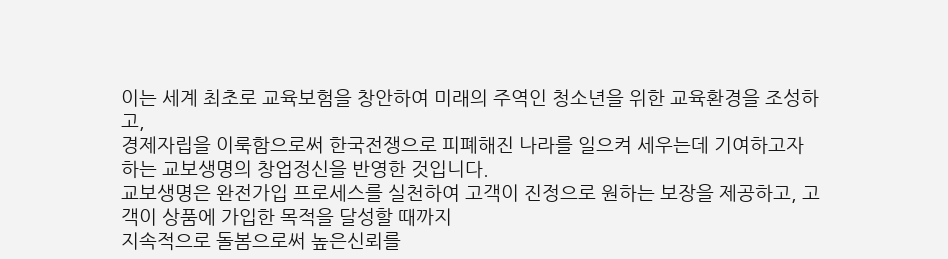이는 세계 최초로 교육보험을 창안하여 미래의 주역인 청소년을 위한 교육환경을 조성하고,
경제자립을 이룩함으로써 한국전쟁으로 피폐해진 나라를 일으켜 세우는데 기여하고자 하는 교보생명의 창업정신을 반영한 것입니다.
교보생명은 완전가입 프로세스를 실천하여 고객이 진정으로 원하는 보장을 제공하고, 고객이 상품에 가입한 목적을 달성할 때까지
지속적으로 돌봄으로써 높은신뢰를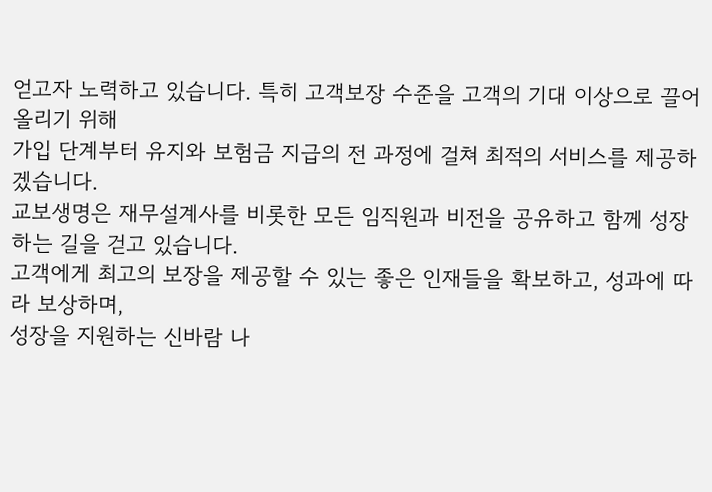얻고자 노력하고 있습니다. 특히 고객보장 수준을 고객의 기대 이상으로 끌어올리기 위해
가입 단계부터 유지와 보험금 지급의 전 과정에 걸쳐 최적의 서비스를 제공하겠습니다.
교보생명은 재무설계사를 비롯한 모든 임직원과 비전을 공유하고 함께 성장하는 길을 걷고 있습니다.
고객에게 최고의 보장을 제공할 수 있는 좋은 인재들을 확보하고, 성과에 따라 보상하며,
성장을 지원하는 신바람 나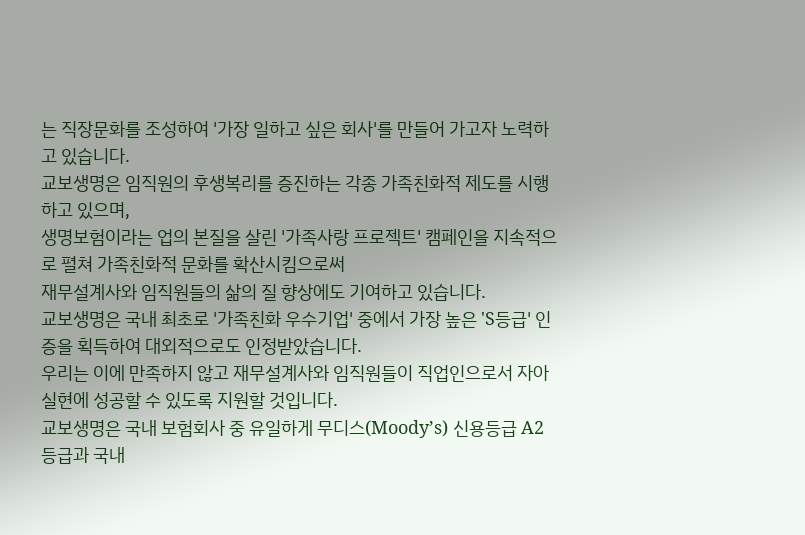는 직장문화를 조성하여 '가장 일하고 싶은 회사'를 만들어 가고자 노력하고 있습니다.
교보생명은 임직원의 후생복리를 증진하는 각종 가족친화적 제도를 시행하고 있으며,
생명보험이라는 업의 본질을 살린 '가족사랑 프로젝트' 캠페인을 지속적으로 펼쳐 가족친화적 문화를 확산시킴으로써
재무설계사와 임직원들의 삶의 질 향상에도 기여하고 있습니다.
교보생명은 국내 최초로 '가족친화 우수기업' 중에서 가장 높은 'S등급' 인증을 획득하여 대외적으로도 인정받았습니다.
우리는 이에 만족하지 않고 재무설계사와 임직원들이 직업인으로서 자아 실현에 성공할 수 있도록 지원할 것입니다.
교보생명은 국내 보험회사 중 유일하게 무디스(Moody’s) 신용등급 A2 등급과 국내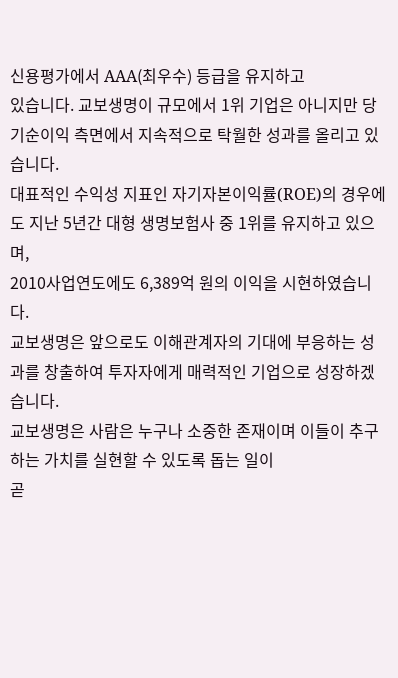신용평가에서 AAA(최우수) 등급을 유지하고
있습니다. 교보생명이 규모에서 1위 기업은 아니지만 당기순이익 측면에서 지속적으로 탁월한 성과를 올리고 있습니다.
대표적인 수익성 지표인 자기자본이익률(ROE)의 경우에도 지난 5년간 대형 생명보험사 중 1위를 유지하고 있으며,
2010사업연도에도 6,389억 원의 이익을 시현하였습니다.
교보생명은 앞으로도 이해관계자의 기대에 부응하는 성과를 창출하여 투자자에게 매력적인 기업으로 성장하겠습니다.
교보생명은 사람은 누구나 소중한 존재이며 이들이 추구하는 가치를 실현할 수 있도록 돕는 일이
곧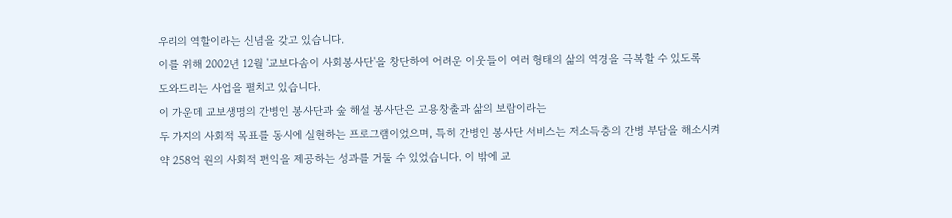우리의 역할이라는 신념을 갖고 있습니다.
이를 위해 2002년 12월 '교보다솜이 사회봉사단'을 창단하여 어려운 이웃들이 여러 형태의 삶의 역경을 극복할 수 있도록
도와드리는 사업을 펼치고 있습니다.
이 가운데 교보생명의 간병인 봉사단과 숲 해설 봉사단은 고용창출과 삶의 보람이라는
두 가지의 사회적 목표를 동시에 실현하는 프로그램이었으며, 특히 간병인 봉사단 서비스는 저소득층의 간병 부담을 해소시켜
약 258억 원의 사회적 편익을 제공하는 성과를 거둘 수 있었습니다. 이 밖에 교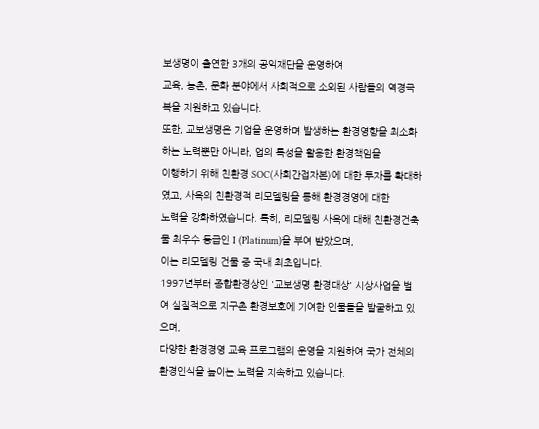보생명이 출연한 3개의 공익재단을 운영하여
교육, 농촌, 문화 분야에서 사회적으로 소외된 사람들의 역경극복을 지원하고 있습니다.
또한, 교보생명은 기업을 운영하며 발생하는 환경영향을 최소화 하는 노력뿐만 아니라, 업의 특성을 활용한 환경책임을
이행하기 위해 친환경 SOC(사회간접자본)에 대한 투자를 확대하였고, 사옥의 친환경적 리모델링을 통해 환경경영에 대한
노력을 강화하였습니다. 특히, 리모델링 사옥에 대해 친환경건축물 최우수 등급인 I (Platinum)을 부여 받았으며,
이는 리모델링 건물 중 국내 최초입니다.
1997년부터 종합환경상인 '교보생명 환경대상' 시상사업을 벌여 실질적으로 지구촌 환경보호에 기여한 인물들을 발굴하고 있으며,
다양한 환경경영 교육 프로그램의 운영을 지원하여 국가 전체의 환경인식을 높이는 노력을 지속하고 있습니다.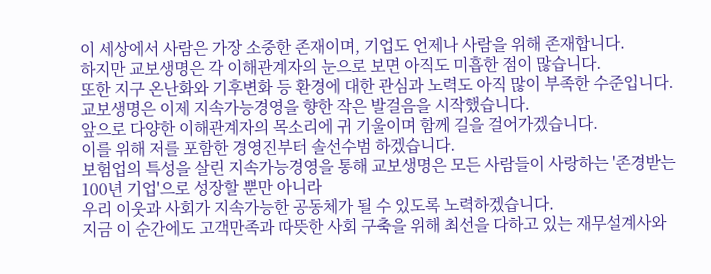이 세상에서 사람은 가장 소중한 존재이며, 기업도 언제나 사람을 위해 존재합니다.
하지만 교보생명은 각 이해관계자의 눈으로 보면 아직도 미흡한 점이 많습니다.
또한 지구 온난화와 기후변화 등 환경에 대한 관심과 노력도 아직 많이 부족한 수준입니다.
교보생명은 이제 지속가능경영을 향한 작은 발걸음을 시작했습니다.
앞으로 다양한 이해관계자의 목소리에 귀 기울이며 함께 길을 걸어가겠습니다.
이를 위해 저를 포함한 경영진부터 솔선수범 하겠습니다.
보험업의 특성을 살린 지속가능경영을 통해 교보생명은 모든 사람들이 사랑하는 '존경받는 100년 기업'으로 성장할 뿐만 아니라
우리 이웃과 사회가 지속가능한 공동체가 될 수 있도록 노력하겠습니다.
지금 이 순간에도 고객만족과 따뜻한 사회 구축을 위해 최선을 다하고 있는 재무설계사와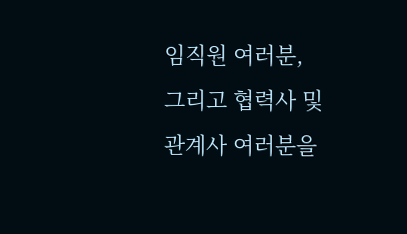임직원 여러분,
그리고 협력사 및 관계사 여러분을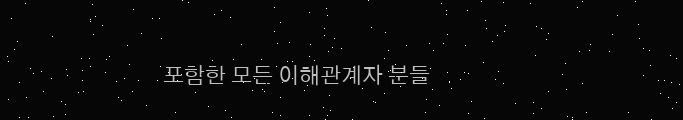포함한 모든 이해관계자 분들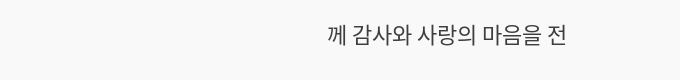께 감사와 사랑의 마음을 전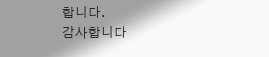합니다.
감사합니다